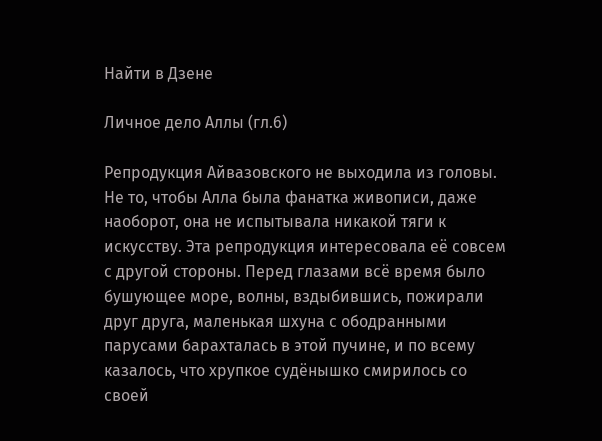Найти в Дзене

Личное дело Аллы (гл.6)

Репродукция Айвазовского не выходила из головы. Не то, чтобы Алла была фанатка живописи, даже наоборот, она не испытывала никакой тяги к искусству. Эта репродукция интересовала её совсем с другой стороны. Перед глазами всё время было бушующее море, волны, вздыбившись, пожирали друг друга, маленькая шхуна с ободранными парусами барахталась в этой пучине, и по всему казалось, что хрупкое судёнышко смирилось со своей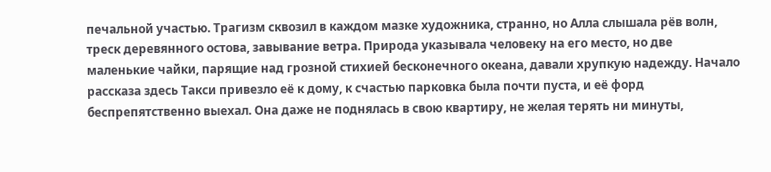печальной участью. Трагизм сквозил в каждом мазке художника, странно, но Алла слышала рёв волн, треск деревянного остова, завывание ветра. Природа указывала человеку на его место, но две маленькие чайки, парящие над грозной стихией бесконечного океана, давали хрупкую надежду. Начало рассказа здесь Такси привезло её к дому, к счастью парковка была почти пуста, и её форд беспрепятственно выехал. Она даже не поднялась в свою квартиру, не желая терять ни минуты,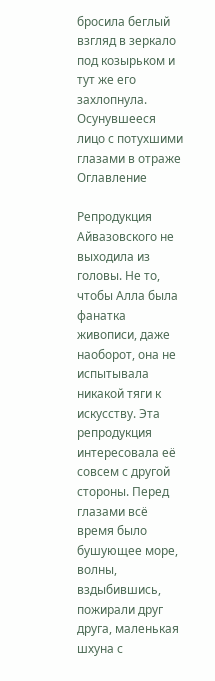бросила беглый взгляд в зеркало под козырьком и тут же его захлопнула. Осунувшееся лицо с потухшими глазами в отраже
Оглавление

Репродукция Айвазовского не выходила из головы. Не то, чтобы Алла была фанатка живописи, даже наоборот, она не испытывала никакой тяги к искусству. Эта репродукция интересовала её совсем с другой стороны. Перед глазами всё время было бушующее море, волны, вздыбившись, пожирали друг друга, маленькая шхуна с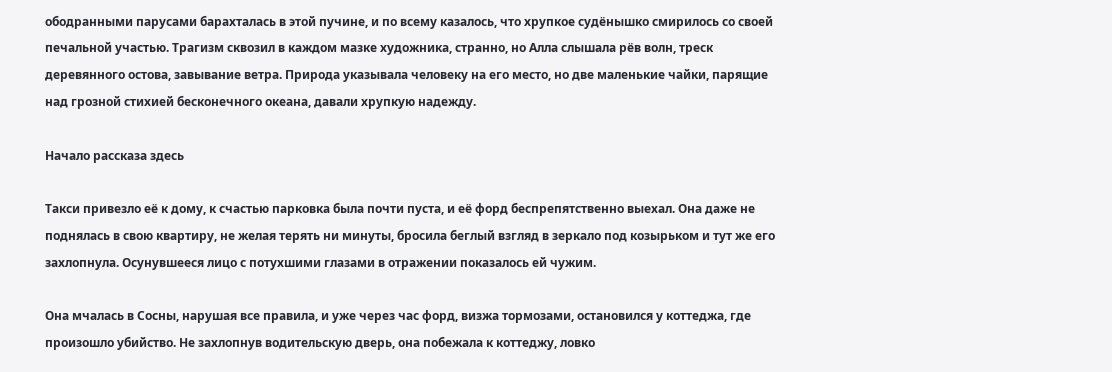ободранными парусами барахталась в этой пучине, и по всему казалось, что хрупкое судёнышко смирилось со своей печальной участью. Трагизм сквозил в каждом мазке художника, странно, но Алла слышала рёв волн, треск деревянного остова, завывание ветра. Природа указывала человеку на его место, но две маленькие чайки, парящие над грозной стихией бесконечного океана, давали хрупкую надежду.

Начало рассказа здесь

Такси привезло её к дому, к счастью парковка была почти пуста, и её форд беспрепятственно выехал. Она даже не поднялась в свою квартиру, не желая терять ни минуты, бросила беглый взгляд в зеркало под козырьком и тут же его захлопнула. Осунувшееся лицо с потухшими глазами в отражении показалось ей чужим.

Она мчалась в Сосны, нарушая все правила, и уже через час форд, визжа тормозами, остановился у коттеджа, где произошло убийство. Не захлопнув водительскую дверь, она побежала к коттеджу, ловко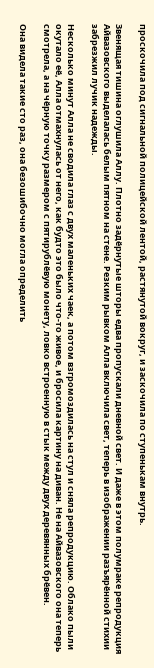проскочила под сигнальной полицейской лентой, растянутой вокруг, и заскочила по ступенькам внутрь.

Звенящая тишина оглушила Аллу. Плотно задёрнутые шторы едва пропускали дневной свет. И даже в этом полумраке репродукция Айвазовского выделалась белым пятном на стене. Резким рывком Алла включила свет, теперь в изображении разъярённой стихии забрезжил лучик надежды.

Несколько минут Алла не сводила глаз с двух маленьких чаек, а потом взгромоздилась на стул и сняла репродукцию. Облако пыли окутало её, Алла отмахнулась от него, как будто это было что-то живое, и бросила картину на диван. Не на Айвазовского она теперь смотрела, а на чёрную точку размером с пятирублёвую монету, ловко встроенную в стык между двух деревянных брёвен.

Она видела такие сто раз, она безошибочно могла определить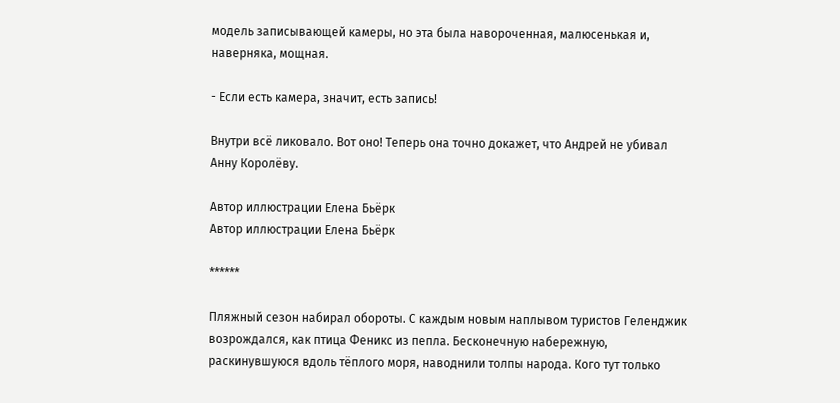модель записывающей камеры, но эта была навороченная, малюсенькая и, наверняка, мощная.

- Если есть камера, значит, есть запись!

Внутри всё ликовало. Вот оно! Теперь она точно докажет, что Андрей не убивал Анну Королёву.

Автор иллюстрации Елена Бьёрк
Автор иллюстрации Елена Бьёрк

******

Пляжный сезон набирал обороты. С каждым новым наплывом туристов Геленджик возрождался, как птица Феникс из пепла. Бесконечную набережную, раскинувшуюся вдоль тёплого моря, наводнили толпы народа. Кого тут только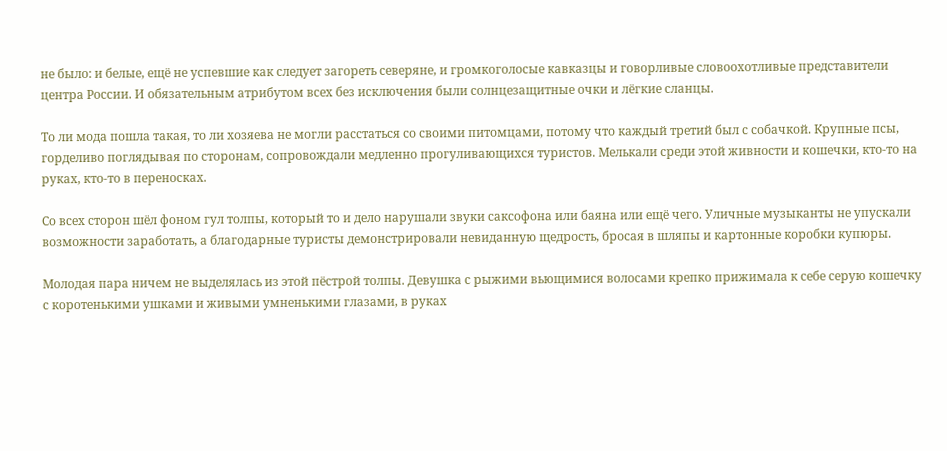не было: и белые, ещё не успевшие как следует загореть северяне, и громкоголосые кавказцы и говорливые словоохотливые представители центра России. И обязательным атрибутом всех без исключения были солнцезащитные очки и лёгкие сланцы.

То ли мода пошла такая, то ли хозяева не могли расстаться со своими питомцами, потому что каждый третий был с собачкой. Крупные псы, горделиво поглядывая по сторонам, сопровождали медленно прогуливающихся туристов. Мелькали среди этой живности и кошечки, кто-то на руках, кто-то в переносках.

Со всех сторон шёл фоном гул толпы, который то и дело нарушали звуки саксофона или баяна или ещё чего. Уличные музыканты не упускали возможности заработать, а благодарные туристы демонстрировали невиданную щедрость, бросая в шляпы и картонные коробки купюры.

Молодая пара ничем не выделялась из этой пёстрой толпы. Девушка с рыжими вьющимися волосами крепко прижимала к себе серую кошечку с коротенькими ушками и живыми умненькими глазами, в руках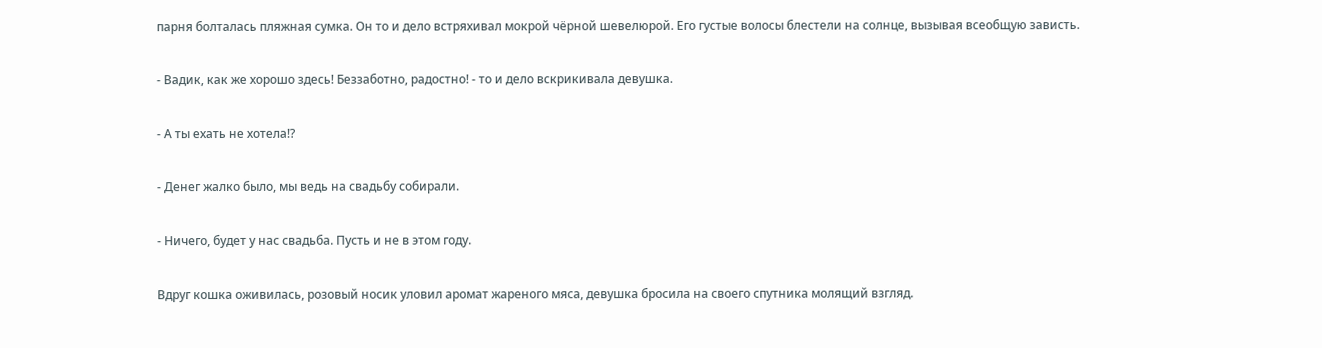парня болталась пляжная сумка. Он то и дело встряхивал мокрой чёрной шевелюрой. Его густые волосы блестели на солнце, вызывая всеобщую зависть.

- Вадик, как же хорошо здесь! Беззаботно, радостно! - то и дело вскрикивала девушка.

- А ты ехать не хотела!?

- Денег жалко было, мы ведь на свадьбу собирали.

- Ничего, будет у нас свадьба. Пусть и не в этом году.

Вдруг кошка оживилась, розовый носик уловил аромат жареного мяса, девушка бросила на своего спутника молящий взгляд.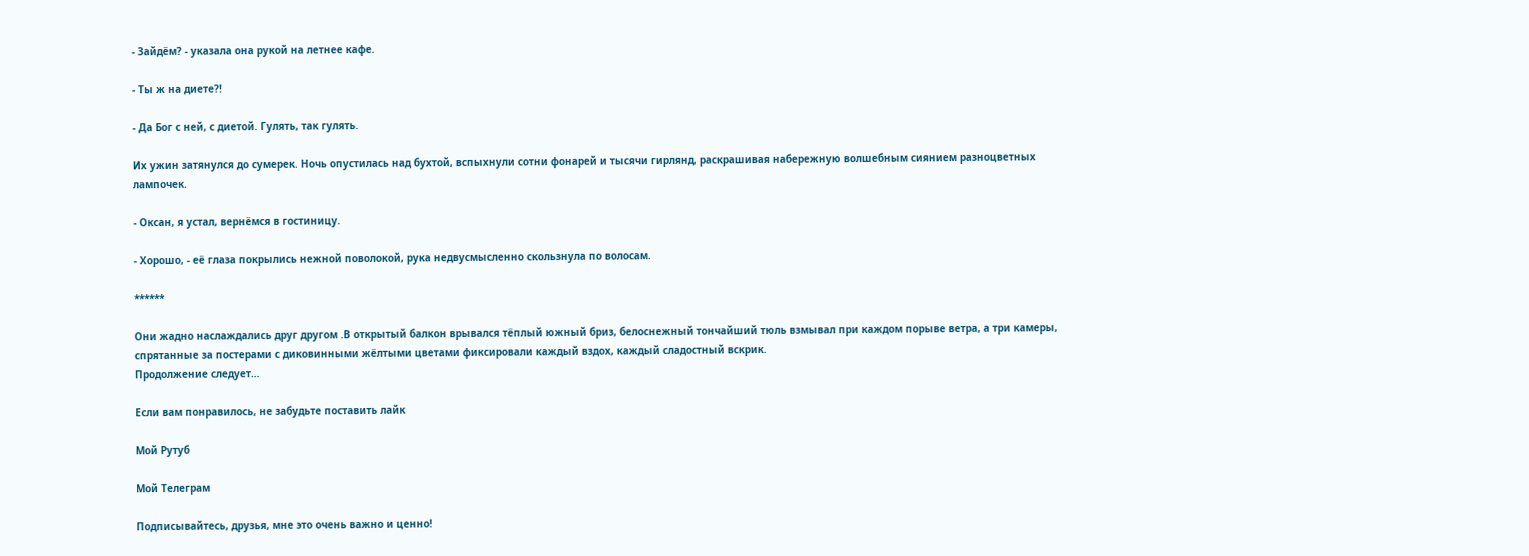- Зайдём? - указала она рукой на летнее кафе.

- Ты ж на диете?!

- Да Бог с ней, с диетой. Гулять, так гулять.

Их ужин затянулся до сумерек. Ночь опустилась над бухтой, вспыхнули сотни фонарей и тысячи гирлянд, раскрашивая набережную волшебным сиянием разноцветных лампочек.

- Оксан, я устал, вернёмся в гостиницу.

- Хорошо, - её глаза покрылись нежной поволокой, рука недвусмысленно скользнула по волосам.

******

Они жадно наслаждались друг другом .В открытый балкон врывался тёплый южный бриз, белоснежный тончайший тюль взмывал при каждом порыве ветра, а три камеры, спрятанные за постерами с диковинными жёлтыми цветами фиксировали каждый вздох, каждый сладостный вскрик.
Продолжение следует…

Если вам понравилось, не забудьте поставить лайк

Мой Рутуб

Мой Телеграм

Подписывайтесь, друзья, мне это очень важно и ценно!